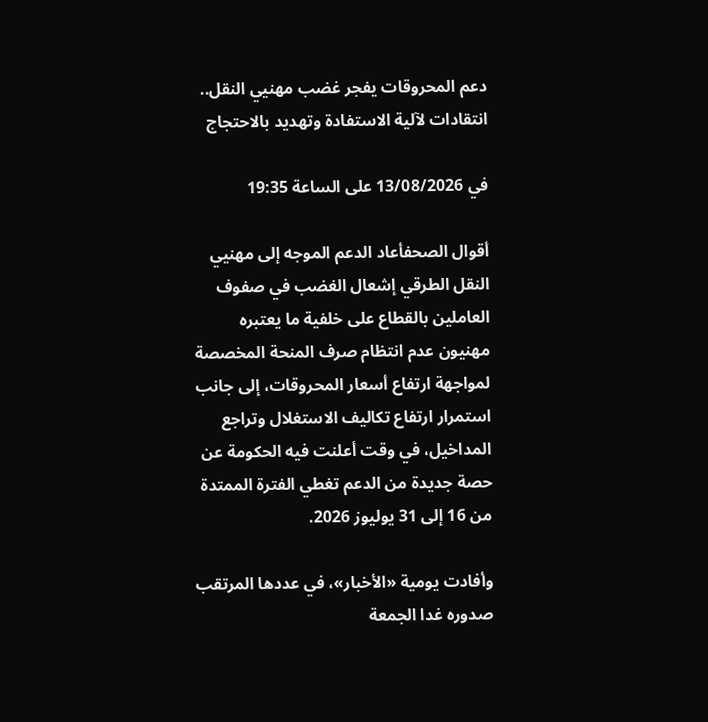دعم المحروقات يفجر غضب مهنيي النقل.. انتقادات لآلية الاستفادة وتهديد بالاحتجاج

في 13/08/2026 على الساعة 19:35

أقوال الصحفأعاد الدعم الموجه إلى مهنيي النقل الطرقي إشعال الغضب في صفوف العاملين بالقطاع على خلفية ما يعتبره مهنيون عدم انتظام صرف المنحة المخصصة لمواجهة ارتفاع أسعار المحروقات، إلى جانب استمرار ارتفاع تكاليف الاستغلال وتراجع المداخيل، في وقت أعلنت فيه الحكومة عن حصة جديدة من الدعم تغطي الفترة الممتدة من 16 إلى 31 يوليوز 2026.

وأفادت يومية «الأخبار»، في عددها المرتقب صدوره غدا الجمعة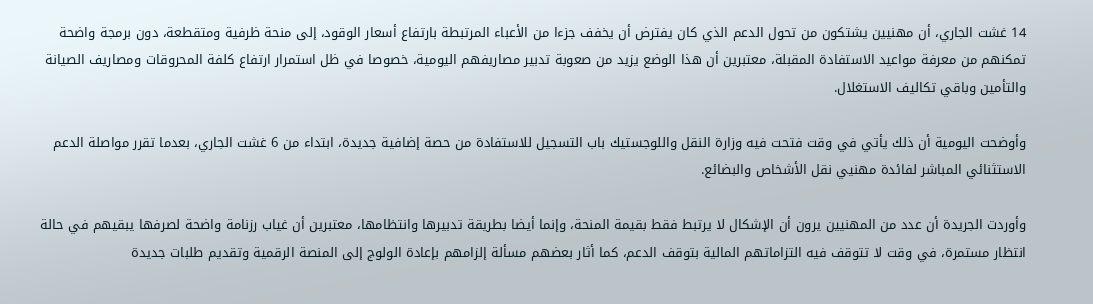14 غشت الجاري، أن مهنيين يشتكون من تحول الدعم الذي كان يفترض أن يخفف جزءا من الأعباء المرتبطة بارتفاع أسعار الوقود، إلى منحة ظرفية ومتقطعة، دون برمجة واضحة تمكنهم من معرفة مواعيد الاستفادة المقبلة، معتبرين أن هذا الوضع يزيد من صعوبة تدبير مصاريفهم اليومية، خصوصا في ظل استمرار ارتفاع كلفة المحروقات ومصاريف الصيانة والتأمين وباقي تكاليف الاستغلال.

وأوضحت اليومية أن ذلك يأتي في وقت فتحت فيه وزارة النقل واللوجستيك باب التسجيل للاستفادة من حصة إضافية جديدة، ابتداء من 6 غشت الجاري، بعدما تقرر مواصلة الدعم الاستثنائي المباشر لفائدة مهنيي نقل الأشخاص والبضائع.

وأوردت الجريدة أن عدد من المهنيين يرون أن الإشكال لا يرتبط فقط بقيمة المنحة، وإنما أيضا بطريقة تدبيرها وانتظامها، معتبرين أن غياب رزنامة واضحة لصرفها يبقيهم في حالة انتظار مستمرة، في وقت لا تتوقف فيه التزاماتهم المالية بتوقف الدعم، كما أثار بعضهم مسألة إلزامهم بإعادة الولوج إلى المنصة الرقمية وتقديم طلبات جديدة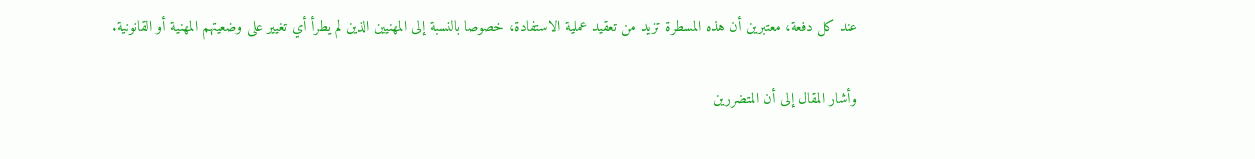عند كل دفعة، معتبرين أن هذه المسطرة تزيد من تعقيد عملية الاستفادة، خصوصا بالنسبة إلى المهنيين الذين لم يطرأ أي تغيير على وضعيتهم المهنية أو القانونية.

وأشار المقال إلى أن المتضررين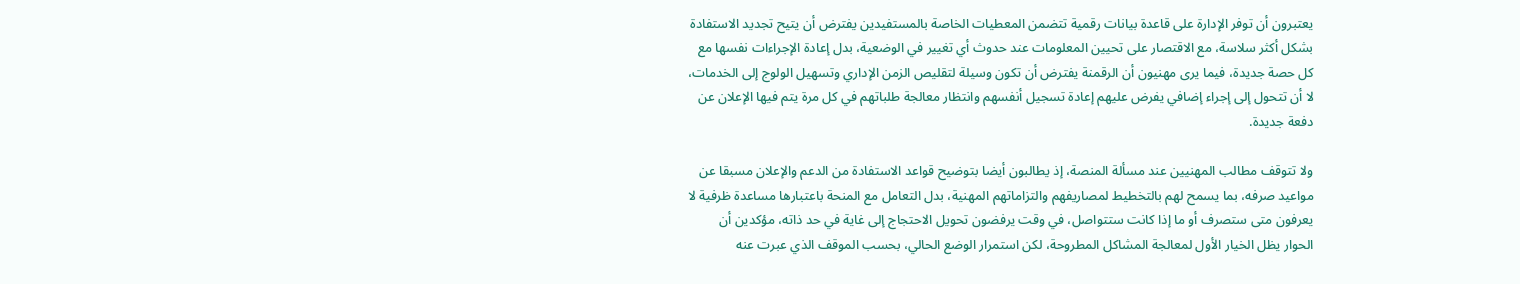يعتبرون أن توفر الإدارة على قاعدة بيانات رقمية تتضمن المعطيات الخاصة بالمستفيدين يفترض أن يتيح تجديد الاستفادة بشكل أكثر سلاسة، مع الاقتصار على تحيين المعلومات عند حدوث أي تغيير في الوضعية، بدل إعادة الإجراءات نفسها مع كل حصة جديدة، فيما يرى مهنيون أن الرقمنة يفترض أن تكون وسيلة لتقليص الزمن الإداري وتسهيل الولوج إلى الخدمات، لا أن تتحول إلى إجراء إضافي يفرض عليهم إعادة تسجيل أنفسهم وانتظار معالجة طلباتهم في كل مرة يتم فيها الإعلان عن دفعة جديدة.

ولا تتوقف مطالب المهنيين عند مسألة المنصة، إذ يطالبون أيضا بتوضيح قواعد الاستفادة من الدعم والإعلان مسبقا عن مواعيد صرفه، بما يسمح لهم بالتخطيط لمصاريفهم والتزاماتهم المهنية، بدل التعامل مع المنحة باعتبارها مساعدة ظرفية لا يعرفون متى ستصرف أو ما إذا كانت ستتواصل، في وقت يرفضون تحويل الاحتجاج إلى غاية في حد ذاته، مؤكدين أن الحوار يظل الخيار الأول لمعالجة المشاكل المطروحة، لكن استمرار الوضع الحالي، بحسب الموقف الذي عبرت عنه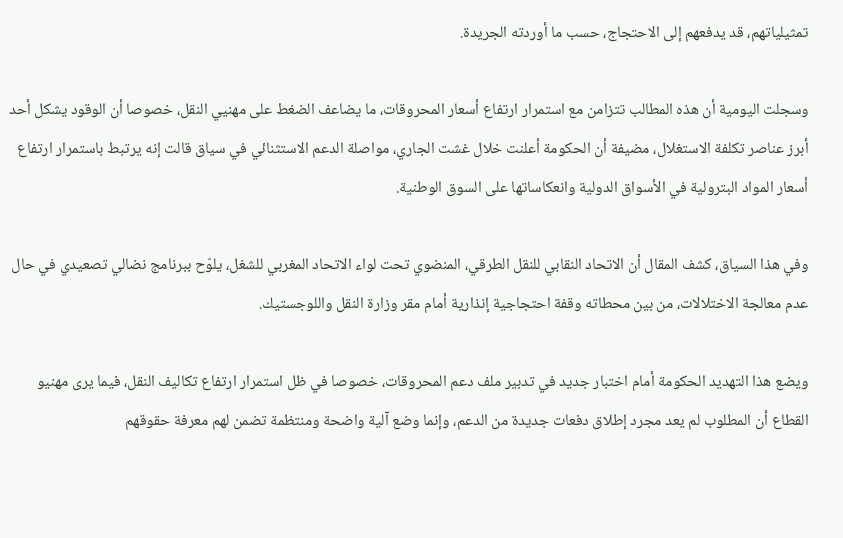تمثيلياتهم، قد يدفعهم إلى الاحتجاج، حسب ما أوردته الجريدة.

وسجلت اليومية أن هذه المطالب تتزامن مع استمرار ارتفاع أسعار المحروقات، ما يضاعف الضغط على مهنيي النقل، خصوصا أن الوقود يشكل أحد أبرز عناصر تكلفة الاستغلال، مضيفة أن الحكومة أعلنت خلال غشت الجاري، مواصلة الدعم الاستثنائي في سياق قالت إنه يرتبط باستمرار ارتفاع أسعار المواد البترولية في الأسواق الدولية وانعكاساتها على السوق الوطنية.

وفي هذا السياق، كشف المقال أن الاتحاد النقابي للنقل الطرقي، المنضوي تحت لواء الاتحاد المغربي للشغل، يلوّح ببرنامج نضالي تصعيدي في حال عدم معالجة الاختلالات، من بين محطاته وقفة احتجاجية إنذارية أمام مقر وزارة النقل واللوجستيك.

ويضع هذا التهديد الحكومة أمام اختبار جديد في تدبير ملف دعم المحروقات، خصوصا في ظل استمرار ارتفاع تكاليف النقل، فيما يرى مهنيو القطاع أن المطلوب لم يعد مجرد إطلاق دفعات جديدة من الدعم، وإنما وضع آلية واضحة ومنتظمة تضمن لهم معرفة حقوقهم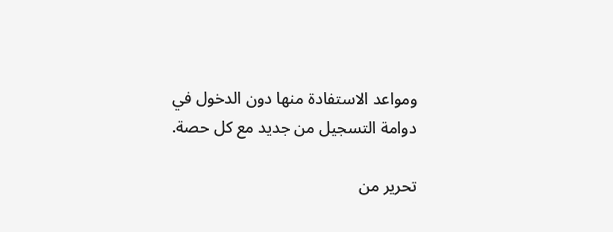ومواعد الاستفادة منها دون الدخول في دوامة التسجيل من جديد مع كل حصة.

تحرير من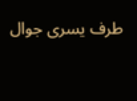طرف يسرى جوال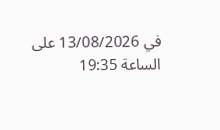في 13/08/2026 على الساعة 19:35